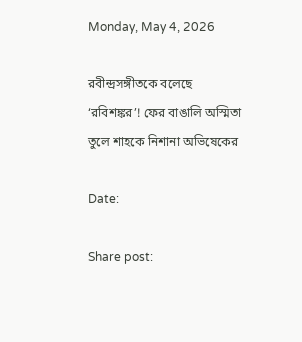Monday, May 4, 2026

রবীন্দ্রসঙ্গীতকে বলেছে ‘রবিশঙ্কর’! ফের বাঙালি অস্মিতা তুলে শাহকে নিশানা অভিষেকের

Date:

Share post: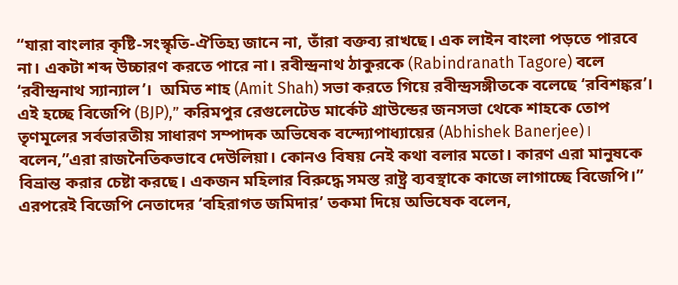“যারা বাংলার কৃষ্টি-সংস্কৃতি-ঐতিহ্য জানে না, তাঁরা বক্তব্য রাখছে। এক লাইন বাংলা পড়তে পারবে না। একটা শব্দ উচ্চারণ করতে পারে না। রবীন্দ্রনাথ ঠাকুরকে (Rabindranath Tagore) বলে ‘রবীন্দ্রনাথ স্যান্যাল’।  অমিত শাহ (Amit Shah) সভা করতে গিয়ে রবীন্দ্রসঙ্গীতকে বলেছে ‘রবিশঙ্কর’। এই হচ্ছে বিজেপি (BJP),” করিমপুর রেগুলেটেড মার্কেট গ্রাউন্ডের জনসভা থেকে শাহকে তোপ তৃণমূলের সর্বভারতীয় সাধারণ সম্পাদক অভিষেক বন্দ্যোপাধ্যায়ের (Abhishek Banerjee)। বলেন,”এরা রাজনৈতিকভাবে দেউলিয়া। কোনও বিষয় নেই কথা বলার মতো। কারণ এরা মানুষকে বিভ্রান্ত করার চেষ্টা করছে। একজন মহিলার বিরুদ্ধে সমস্ত রাষ্ট্র ব্যবস্থাকে কাজে লাগাচ্ছে বিজেপি।” এরপরেই বিজেপি নেতাদের ‘বহিরাগত জমিদার’ তকমা দিয়ে অভিষেক বলেন,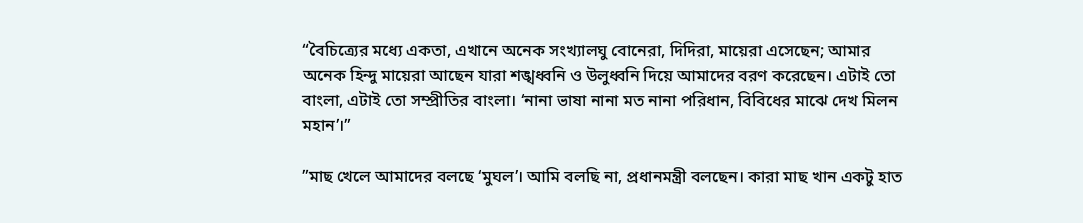“বৈচিত্র্যের মধ্যে একতা, এখানে অনেক সংখ্যালঘু বোনেরা, দিদিরা, মায়েরা এসেছেন; আমার অনেক হিন্দু মায়েরা আছেন যারা শঙ্খধ্বনি ও উলুধ্বনি দিয়ে আমাদের বরণ করেছেন। এটাই তো বাংলা, এটাই তো সম্প্রীতির বাংলা। ‘নানা ভাষা নানা মত নানা পরিধান, বিবিধের মাঝে দেখ মিলন মহান’।”

”মাছ খেলে আমাদের বলছে ‘মুঘল’। আমি বলছি না, প্রধানমন্ত্রী বলছেন। কারা মাছ খান একটু হাত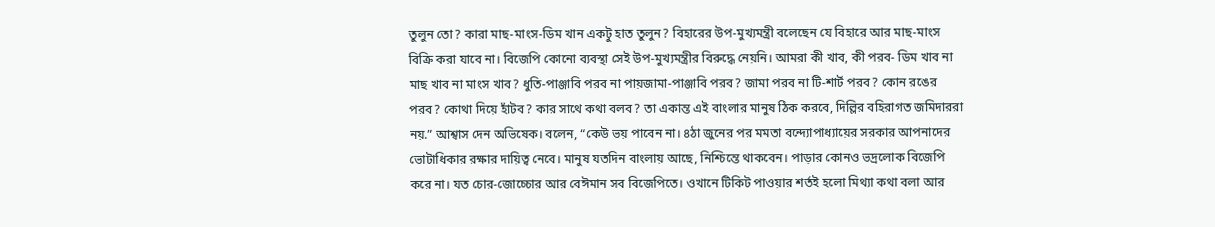তুলুন তো? কারা মাছ-মাংস-ডিম খান একটু হাত তুলুন? বিহারের উপ-মুখ্যমন্ত্রী বলেছেন যে বিহারে আর মাছ-মাংস বিক্রি করা যাবে না। বিজেপি কোনো ব্যবস্থা সেই উপ-মুখ্যমন্ত্রীর বিরুদ্ধে নেয়নি। আমরা কী খাব, কী পরব- ডিম খাব না মাছ খাব না মাংস খাব? ধুতি-পাঞ্জাবি পরব না পায়জামা-পাঞ্জাবি পরব? জামা পরব না টি-শার্ট পরব? কোন রঙের পরব? কোথা দিয়ে হাঁটব? কার সাথে কথা বলব? তা একান্ত এই বাংলার মানুষ ঠিক করবে, দিল্লির বহিরাগত জমিদাররা নয়.” আশ্বাস দেন অভিষেক। বলেন, “কেউ ভয় পাবেন না। ৪ঠা জুনের পর মমতা বন্দ্যোপাধ্যায়ের সরকার আপনাদের ভোটাধিকার রক্ষার দায়িত্ব নেবে। মানুষ যতদিন বাংলায় আছে, নিশ্চিন্তে থাকবেন। পাড়ার কোনও ভদ্রলোক বিজেপি করে না। যত চোর-জোচ্চোর আর বেঈমান সব বিজেপিতে। ওখানে টিকিট পাওয়ার শর্তই হলো মিথ্যা কথা বলা আর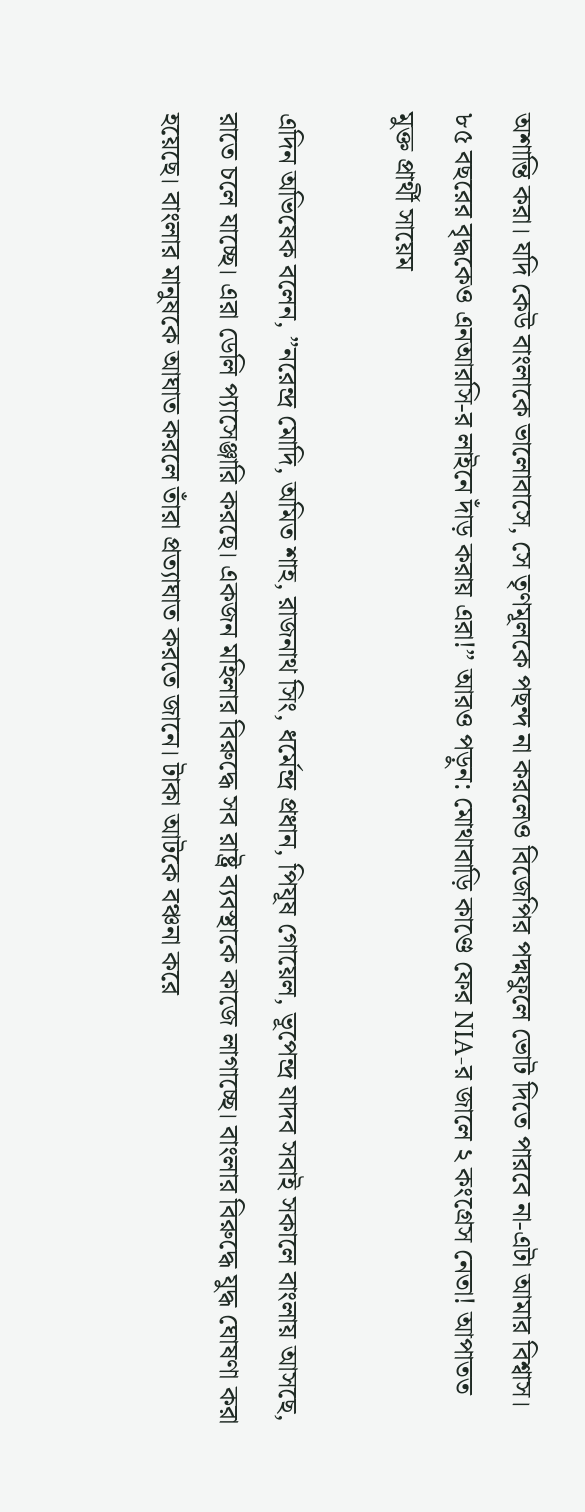অশান্তি করা। যদি কেউ বাংলাকে ভালোবাসে, সে তৃণমূলকে পছন্দ না করলেও বিজেপির পদ্মফুলে ভোট দিতে পারবে না-এটা আমার বিশ্বাস। ৮৫ বছরের বৃদ্ধকেও এনআরসি-র লাইনে দাঁড় করায় এরা!” আরও পড়ুন: মোথাবাড়ি কাণ্ডে ফের NIA-র জালে ২ কংগ্রেস নেতা! আপাতত মুক্ত প্রার্থী সায়েম

এদিন অভিষেক বলেন, ”নরেন্দ্র মোদি, অমিত শাহ, রাজনাথ সিং, ধর্মেন্দ্র প্রধান, পিযূষ গোয়েল, ভূপেন্দ্র যাদব সবাই সকালে বাংলায় আসছে, রাতে চলে যাচ্ছে। এরা ডেলি প্যাসেঞ্জারি করছে। একজন মহিলার বিরুদ্ধে সব রাষ্ট্র ব্যবস্থাকে কাজে লাগাচ্ছে। বাংলার বিরুদ্ধে যুদ্ধ ঘোষণা করা হয়েছে। বাংলার মানুষকে আঘাত করলে তাঁরা প্রত্যাঘাত করতে জানে। টাকা আটকে বঞ্চনা করে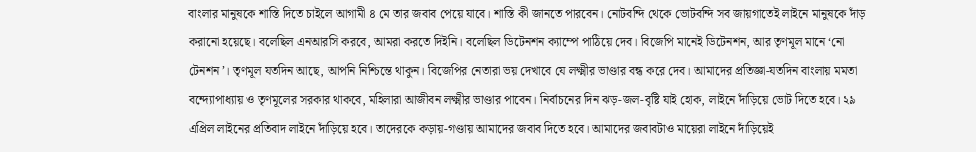বাংলার মানুষকে শাস্তি দিতে চাইলে আগামী ৪ মে তার জবাব পেয়ে যাবে। শাস্তি কী জানতে পারবেন। নোটবন্দি থেকে ভোটবন্দি সব জায়গাতেই লাইনে মানুষকে দাঁড় করানো হয়েছে। বলেছিল এনআরসি করবে, আমরা করতে দিইনি। বলেছিল ডিটেনশন ক্যাম্পে পাঠিয়ে দেব। বিজেপি মানেই ডিটেনশন, আর তৃণমূল মানে ‘নো টেনশন’। তৃণমূল যতদিন আছে, আপনি নিশ্চিন্তে থাকুন। বিজেপির নেতারা ভয় দেখাবে যে লক্ষ্মীর ভাণ্ডার বন্ধ করে দেব। আমাদের প্রতিজ্ঞা-যতদিন বাংলায় মমতা বন্দ্যোপাধ্যায় ও তৃণমূলের সরকার থাকবে, মহিলারা আজীবন লক্ষ্মীর ভাণ্ডার পাবেন। নির্বাচনের দিন ঝড়-জল-বৃষ্টি যাই হোক, লাইনে দাঁড়িয়ে ভোট দিতে হবে। ২৯ এপ্রিল লাইনের প্রতিবাদ লাইনে দাঁড়িয়ে হবে। তাদেরকে কড়ায়-গণ্ডায় আমাদের জবাব দিতে হবে। আমাদের জবাবটাও মায়েরা লাইনে দাঁড়িয়েই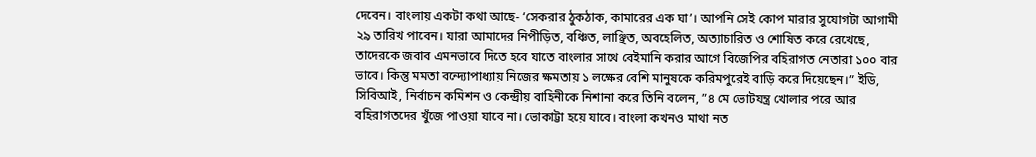দেবেন। বাংলায় একটা কথা আছে- ‘সেকরার ঠুকঠাক, কামারের এক ঘা’। আপনি সেই কোপ মারার সুযোগটা আগামী ২৯ তারিখ পাবেন। যারা আমাদের নিপীড়িত, বঞ্চিত, লাঞ্ছিত, অবহেলিত, অত্যাচারিত ও শোষিত করে রেখেছে, তাদেরকে জবাব এমনভাবে দিতে হবে যাতে বাংলার সাথে বেইমানি করার আগে বিজেপির বহিরাগত নেতারা ১০০ বার ভাবে। কিন্তু মমতা বন্দ্যোপাধ্যায় নিজের ক্ষমতায় ১ লক্ষের বেশি মানুষকে করিমপুরেই বাড়ি করে দিয়েছেন।” ইডি, সিবিআই, নির্বাচন কমিশন ও কেন্দ্রীয় বাহিনীকে নিশানা করে তিনি বলেন, ”৪ মে ভোটযন্ত্র খোলার পরে আর বহিরাগতদের খুঁজে পাওয়া যাবে না। ভোকাট্টা হয়ে যাবে। বাংলা কখনও মাথা নত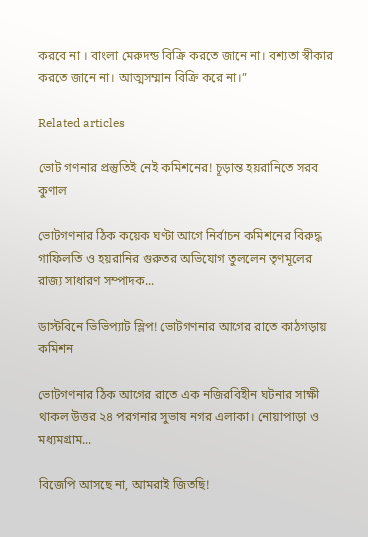করবে না । বাংলা মেরুদন্ড বিক্রি করতে জানে না। বশ্যতা স্বীকার করতে জানে না। আত্মসম্মান বিক্রি করে না।”

Related articles

ভোট গণনার প্রস্তুতিই নেই কমিশনের! চূড়ান্ত হয়রানিতে সরব কুণাল

ভোটগণনার ঠিক কয়েক ঘণ্টা আগে নির্বাচন কমিশনের বিরুদ্ধ গাফিলতি ও হয়রানির গুরুতর অভিযোগ তুললেন তৃণমূলের রাজ্য সাধারণ সম্পাদক...

ডাস্টবিনে ভিভিপ্যাট স্লিপ! ভোটগণনার আগের রাতে কাঠগড়ায় কমিশন

ভোটগণনার ঠিক আগের রাতে এক নজিরবিহীন ঘটনার সাক্ষী থাকল উত্তর ২৪ পরগনার সুভাষ নগর এলাকা। নোয়াপাড়া ও মধ্যমগ্রাম...

বিজেপি আসছে না, আমরাই জিতছি!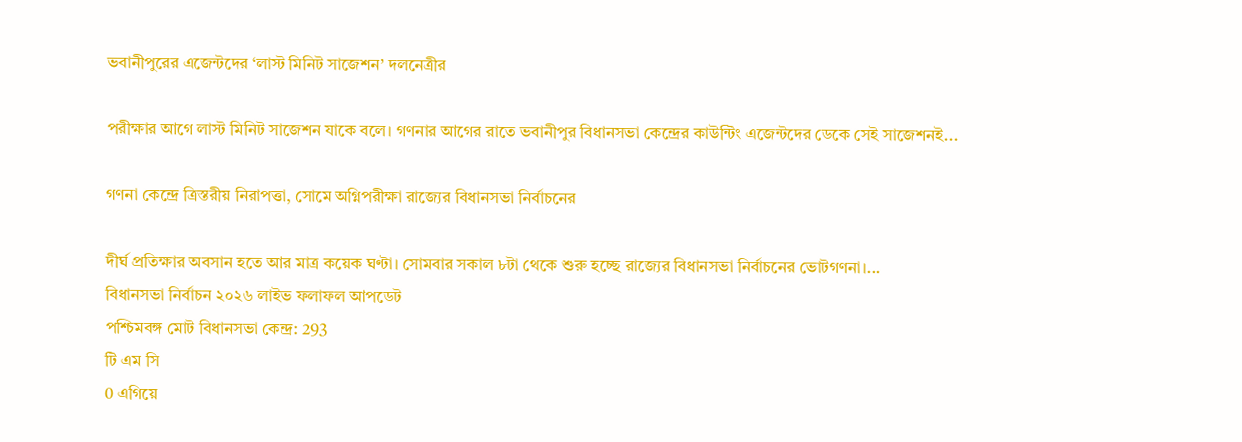ভবানীপুরের এজেন্টদের ‘লাস্ট মিনিট সাজেশন’ দলনেত্রীর

পরীক্ষার আগে লাস্ট মিনিট সাজেশন যাকে বলে। গণনার আগের রাতে ভবানীপুর বিধানসভা কেন্দ্রের কাউন্টিং এজেন্টদের ডেকে সেই সাজেশনই...

গণনা কেন্দ্রে ত্রিস্তরীয় নিরাপত্তা, সোমে অগ্নিপরীক্ষা রাজ্যের বিধানসভা নির্বাচনের

দীর্ঘ প্রতিক্ষার অবসান হতে আর মাত্র কয়েক ঘণ্টা। সোমবার সকাল ৮টা থেকে শুরু হচ্ছে রাজ্যের বিধানসভা নির্বাচনের ভোটগণনা।...
বিধানসভা নির্বাচন ২০২৬ লাইভ ফলাফল আপডেট
পশ্চিমবঙ্গ মোট বিধানসভা কেন্দ্র: 293
টি এম সি
0 এগিয়ে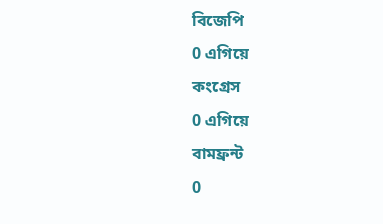বিজেপি
0 এগিয়ে
কংগ্রেস
0 এগিয়ে
বামফ্রন্ট
0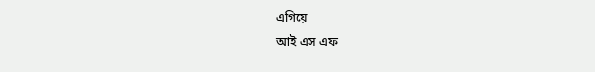এগিয়ে
আই এস এফ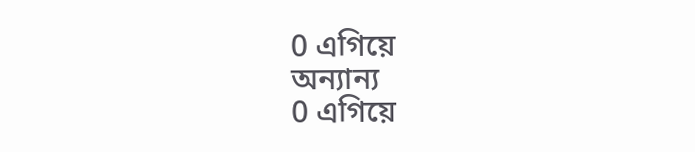0 এগিয়ে
অন্যান্য
0 এগিয়ে